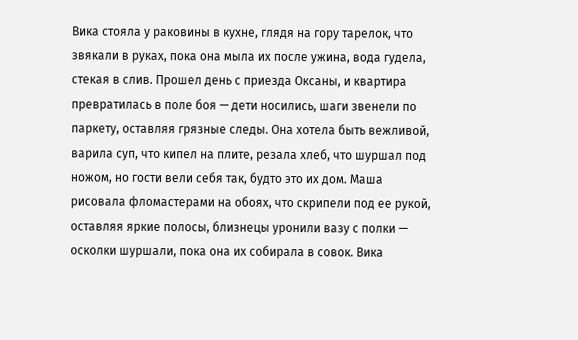Вика стояла у раковины в кухне, глядя на гору тарелок, что звякали в руках, пока она мыла их после ужина, вода гудела, стекая в слив. Прошел день с приезда Оксаны, и квартира превратилась в поле боя — дети носились, шаги звенели по паркету, оставляя грязные следы. Она хотела быть вежливой, варила суп, что кипел на плите, резала хлеб, что шуршал под ножом, но гости вели себя так, будто это их дом. Маша рисовала фломастерами на обоях, что скрипели под ее рукой, оставляя яркие полосы, близнецы уронили вазу с полки — осколки шуршали, пока она их собирала в совок. Вика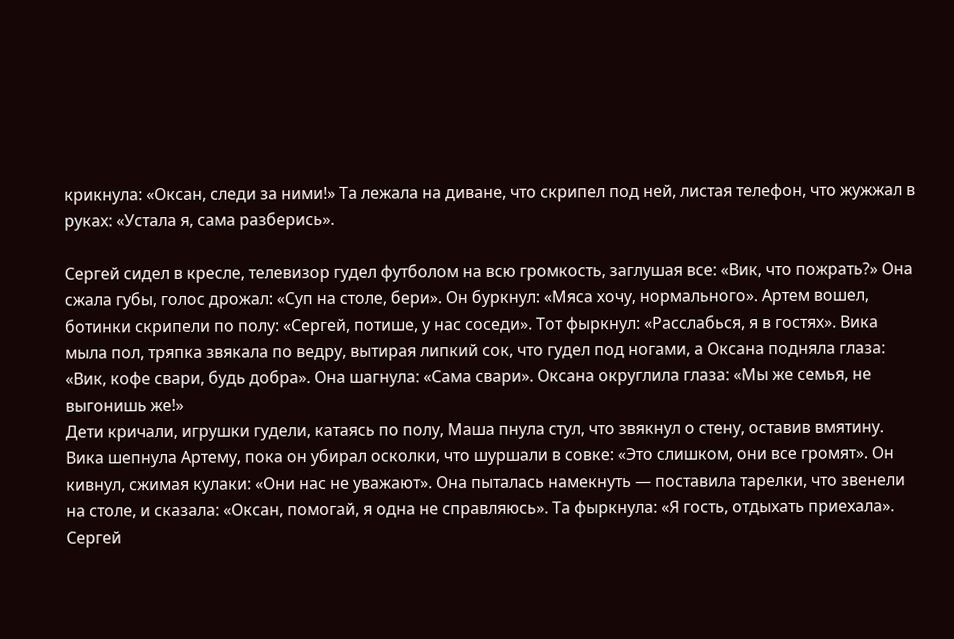крикнула: «Оксан, следи за ними!» Та лежала на диване, что скрипел под ней, листая телефон, что жужжал в руках: «Устала я, сама разберись».

Сергей сидел в кресле, телевизор гудел футболом на всю громкость, заглушая все: «Вик, что пожрать?» Она сжала губы, голос дрожал: «Суп на столе, бери». Он буркнул: «Мяса хочу, нормального». Артем вошел, ботинки скрипели по полу: «Сергей, потише, у нас соседи». Тот фыркнул: «Расслабься, я в гостях». Вика мыла пол, тряпка звякала по ведру, вытирая липкий сок, что гудел под ногами, а Оксана подняла глаза: «Вик, кофе свари, будь добра». Она шагнула: «Сама свари». Оксана округлила глаза: «Мы же семья, не выгонишь же!»
Дети кричали, игрушки гудели, катаясь по полу, Маша пнула стул, что звякнул о стену, оставив вмятину. Вика шепнула Артему, пока он убирал осколки, что шуршали в совке: «Это слишком, они все громят». Он кивнул, сжимая кулаки: «Они нас не уважают». Она пыталась намекнуть — поставила тарелки, что звенели на столе, и сказала: «Оксан, помогай, я одна не справляюсь». Та фыркнула: «Я гость, отдыхать приехала». Сергей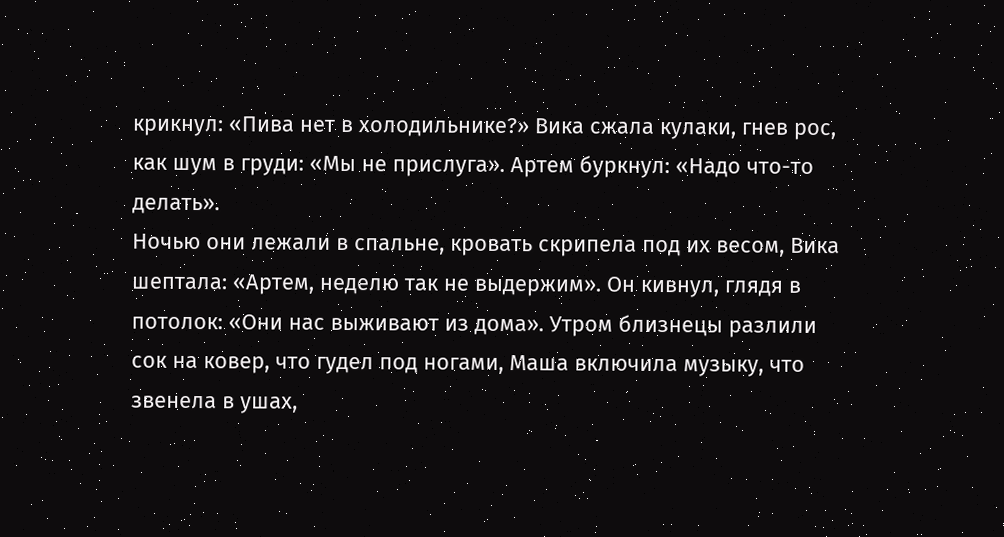крикнул: «Пива нет в холодильнике?» Вика сжала кулаки, гнев рос, как шум в груди: «Мы не прислуга». Артем буркнул: «Надо что-то делать».
Ночью они лежали в спальне, кровать скрипела под их весом, Вика шептала: «Артем, неделю так не выдержим». Он кивнул, глядя в потолок: «Они нас выживают из дома». Утром близнецы разлили сок на ковер, что гудел под ногами, Маша включила музыку, что звенела в ушах,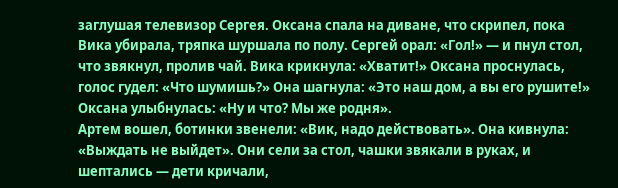заглушая телевизор Сергея. Оксана спала на диване, что скрипел, пока Вика убирала, тряпка шуршала по полу. Сергей орал: «Гол!» — и пнул стол, что звякнул, пролив чай. Вика крикнула: «Хватит!» Оксана проснулась, голос гудел: «Что шумишь?» Она шагнула: «Это наш дом, а вы его рушите!» Оксана улыбнулась: «Ну и что? Мы же родня».
Артем вошел, ботинки звенели: «Вик, надо действовать». Она кивнула: «Выждать не выйдет». Они сели за стол, чашки звякали в руках, и шептались — дети кричали,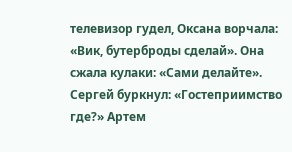телевизор гудел, Оксана ворчала: «Вик, бутерброды сделай». Она сжала кулаки: «Сами делайте». Сергей буркнул: «Гостеприимство где?» Артем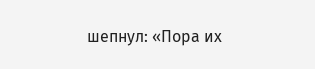шепнул: «Пора их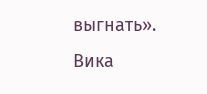выгнать». Вика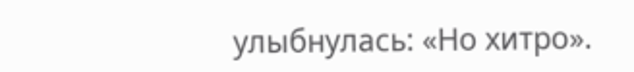улыбнулась: «Но хитро».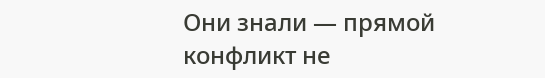Они знали — прямой конфликт не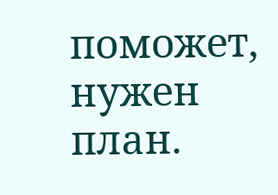поможет, нужен план.